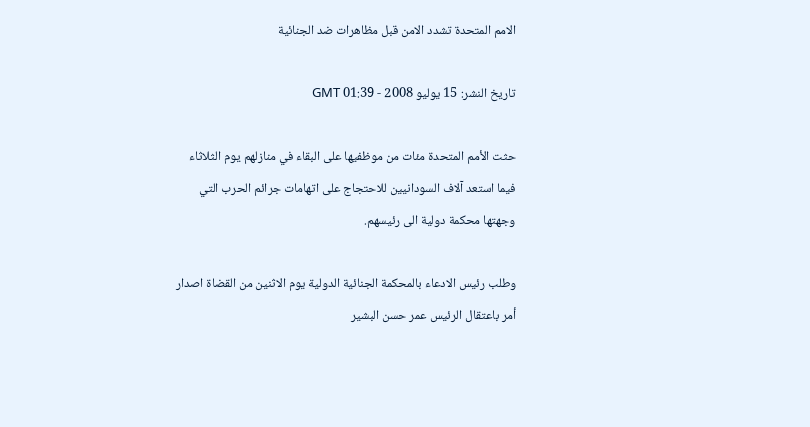الامم المتحدة تشدد الامن قبل مظاهرات ضد الجنائية

تاريخ النشر: 15 يوليو 2008 - 01:39 GMT

حثت الأمم المتحدة مئات من موظفيها على البقاء في منازلهم يوم الثلاثاء فيما استعد آلاف السودانيين للاحتجاج على اتهامات جرائم الحرب التي وجهتها محكمة دولية الى رئيسهم.

وطلب رئيس الادعاء بالمحكمة الجنائية الدولية يوم الاثنين من القضاة اصدار أمر باعتقال الرئيس عمر حسن البشير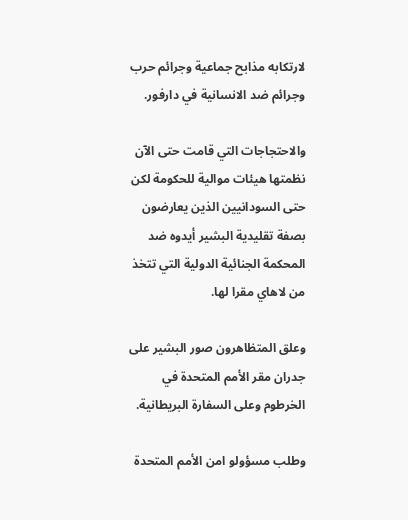لارتكابه مذابح جماعية وجرائم حرب وجرائم ضد الانسانية في دارفور.

والاحتجاجات التي قامت حتى الآن نظمتها هيئات موالية للحكومة لكن حتى السودانيين الذين يعارضون بصفة تقليدية البشير أيدوه ضد المحكمة الجنائية الدولية التي تتخذ من لاهاي مقرا لها.

وعلق المتظاهرون صور البشير على جدران مقر الأمم المتحدة في الخرطوم وعلى السفارة البريطانية.

وطلب مسؤولو امن الأمم المتحدة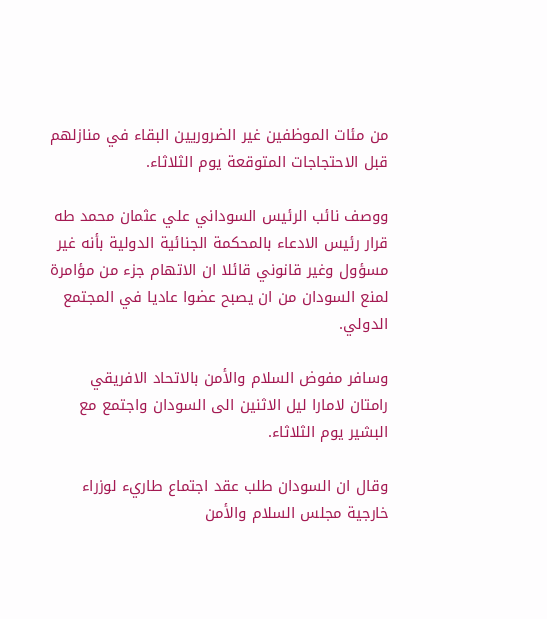من مئات الموظفين غير الضروريين البقاء في منازلهم قبل الاحتجاجات المتوقعة يوم الثلاثاء.

ووصف نائب الرئيس السوداني علي عثمان محمد طه قرار رئيس الادعاء بالمحكمة الجنائية الدولية بأنه غير مسؤول وغير قانوني قائلا ان الاتهام جزء من مؤامرة لمنع السودان من ان يصبح عضوا عاديا في المجتمع الدولي.

وسافر مفوض السلام والأمن بالاتحاد الافريقي رامتان لامارا ليل الاثنين الى السودان واجتمع مع البشير يوم الثلاثاء.

وقال ان السودان طلب عقد اجتماع طاريء لوزراء خارجية مجلس السلام والأمن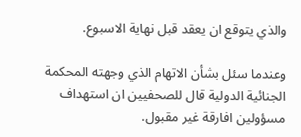والذي يتوقع ان يعقد قبل نهاية الاسبوع.

وعندما سئل بشأن الاتهام الذي وجهته المحكمة الجنائية الدولية قال للصحفيين ان استهداف مسؤولين افارقة غير مقبول.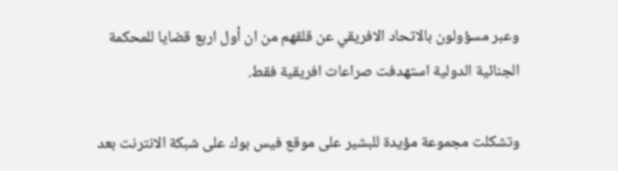وعبر مسؤولون بالاتحاد الافريقي عن قلقهم من ان أول اربع قضايا للمحكمة الجنائية الدولية استهدفت صراعات افريقية فقط.

وتشكلت مجموعة مؤيدة للبشير على موقع فيس بوك على شبكة الانترنت بعد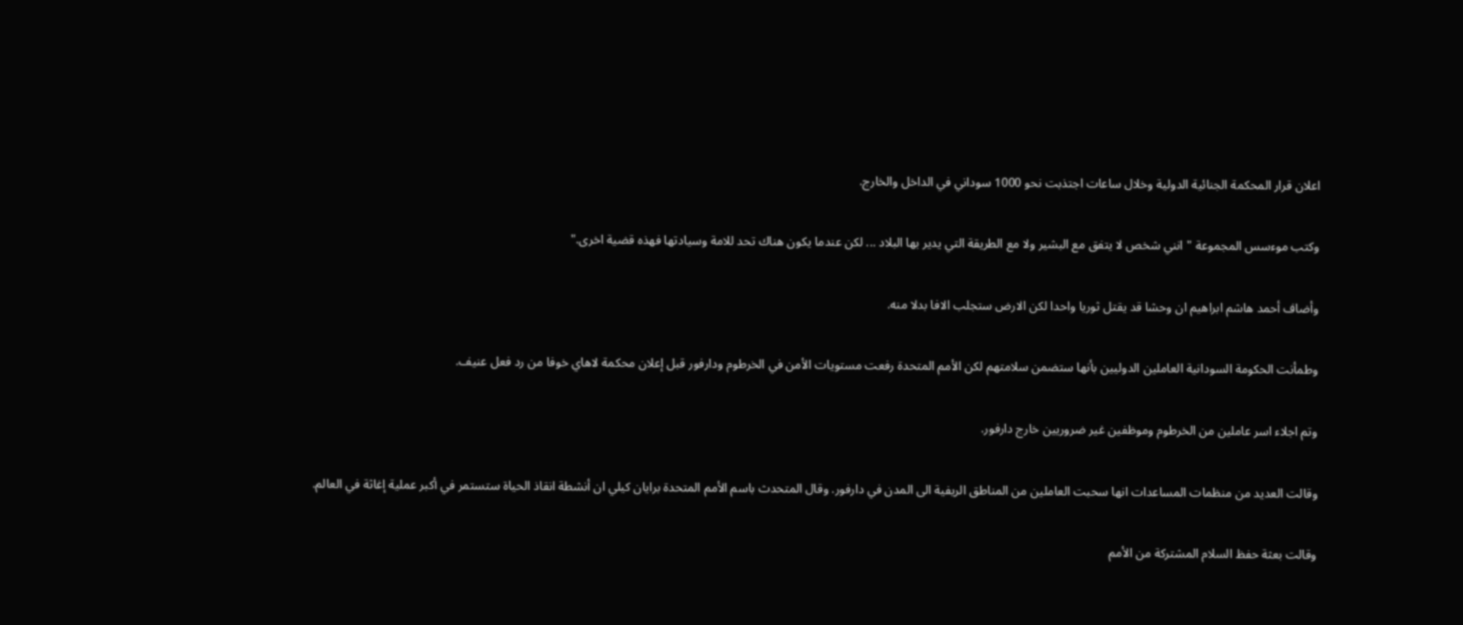اعلان قرار المحكمة الجنائية الدولية وخلال ساعات اجتذبت نحو 1000 سوداني في الداخل والخارج.

وكتب موءسس المجموعة "انني شخص لا يتفق مع البشير ولا مع الطريقة التي يدير بها البلاد ... لكن عندما يكون هناك تحد للامة وسيادتها فهذه قضية اخرى."

وأضاف أحمد هاشم ابراهيم ان وحشا قد يقتل ثوريا واحدا لكن الارض ستجلب الافا بدلا منه.

وطمأنت الحكومة السودانية العاملين الدوليين بأنها ستضمن سلامتهم لكن الأمم المتحدة رفعت مستويات الأمن في الخرطوم ودارفور قبل إعلان محكمة لاهاي خوفا من رد فعل عنيف.

وتم اجلاء اسر عاملين من الخرطوم وموظفين غير ضروريين خارج دارفور.

وقالت العديد من منظمات المساعدات انها سحبت العاملين من المناطق الريفية الى المدن في دارفور. وقال المتحدث باسم الأمم المتحدة برايان كيلي ان أنشطة انقاذ الحياة ستستمر في أكبر عملية إغاثة في العالم.

وقالت بعثة حفظ السلام المشتركة من الأمم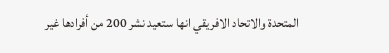المتحدة والاتحاد الافريقي انها ستعيد نشر 200 من أفرادها غير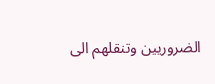الضروريين وتنقلهم الى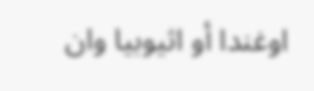اوغندا أو اثيوبيا وان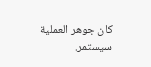كان جوهر العملية سيستمر.